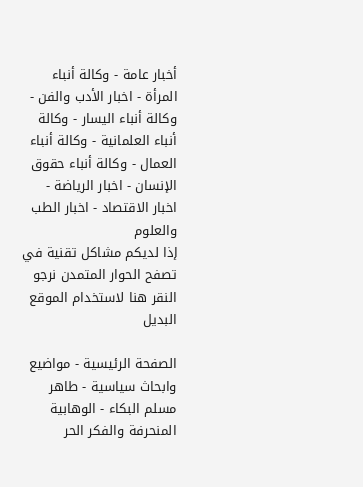أخبار عامة - وكالة أنباء المرأة - اخبار الأدب والفن - وكالة أنباء اليسار - وكالة أنباء العلمانية - وكالة أنباء العمال - وكالة أنباء حقوق الإنسان - اخبار الرياضة - اخبار الاقتصاد - اخبار الطب والعلوم
إذا لديكم مشاكل تقنية في تصفح الحوار المتمدن نرجو النقر هنا لاستخدام الموقع البديل

الصفحة الرئيسية - مواضيع وابحاث سياسية - طاهر مسلم البكاء - الوهابية المنحرفة والفكر الحر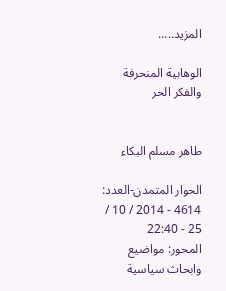المزيد.....

الوهابية المنحرفة والفكر الحر


طاهر مسلم البكاء

الحوار المتمدن-العدد: 4614 - 2014 / 10 / 25 - 22:40
المحور: مواضيع وابحاث سياسية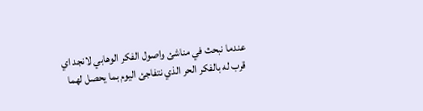عندما نبحث في مناشئ واصول الفكر الوهابي لانجد اي قرب له بالفكر الحر الذي نتفاجئ اليوم بما يحصل لهما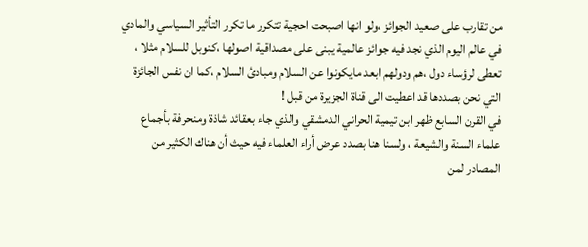من تقارب على صعيد الجوائز ،ولو انها اصبحت احجية تتكرر ما تكرر التأثير السياسي والمادي في عالم اليوم الذي نجد فيه جوائز عالمية يبنى على مصداقية اصولها ،كنوبل للسلام مثلا ، تعطى لرؤساء دول ،هم ودولهم ابعد مايكونوا عن السلام ومبادئ السلام ،كما ان نفس الجائزة التي نحن بصددها قد اعطيت الى قناة الجزيرة من قبل !
في القرن السابع ظهر ابن تيمية الحراني الدمشقي والذي جاء بعقائد شاذة ومنحرفة بأجماع علماء السنة والشيعة ، ولسنا هنا بصدد عرض أراء العلماء فيه حيث أن هناك الكثير من المصادر لمن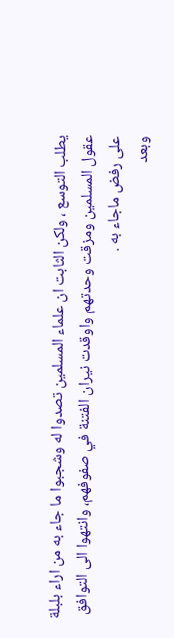يطلب التوسع ، ولكن الثابت ان علماء المسلمين تصدوا له وشجبوا ما جاء به من اراء بلبلة عقول المسلمين ومزقت وحدتهم واوقدت نيران الفتنة في صفوفهم، وانتهوا الى التوافق على رفض ماجاء به .
وبعد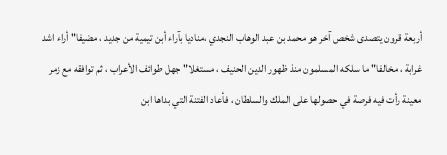أربعة قرون يتصدى شخص آخر هو محمد بن عبد الوهاب النجدي ،مناديا بآراء أبن تيمية من جديد ، مضيفا" أراء اشد غرابة ، مخالفا" ما سلكه المسلمون منذ ظهور الدين الحنيف ، مستغلا" جهل طوائف الأعراب ، ثم توافقه مع زمر معينة رأت فيه فرصة في حصولها على الملك والسلطان ، فأعاد الفتنة التي بداها ابن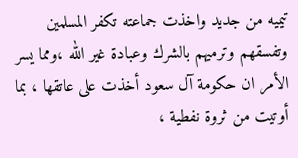تيميه من جديد واخذت جماعته تكفر المسلمين وتفسقهم وترميهم بالشرك وعبادة غير الله ،ومما يسر الأمر ان حكومة آل سعود أخذت على عاتقها ، بما أوتيت من ثروة نفطية ،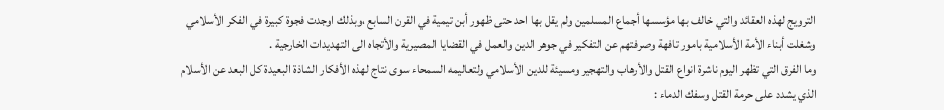الترويج لهذه العقائد والتي خالف بها مؤسسها أجماع المسلمين ولم يقل بها احد حتى ظهور أبن تيمية في القرن السابع ،وبذلك اوجدت فجوة كبيرة في الفكر الأسلامي وشغلت أبناء الأمة الأسلامية بامور تافهة وصرفتهم عن التفكير في جوهر الدين والعمل في القضايا المصيرية والأتجاه الى التهديدات الخارجية .
وما الفرق التي تظهر اليوم ناشرة انواع القتل والأرهاب والتهجير ومسيئة للدين الأسلامي ولتعاليمه السمحاء سوى نتاج لهذه الأفكار الشاذة البعيدة كل البعد عن الأسلام الذي يشدد على حرمة القتل وسفك الدماء :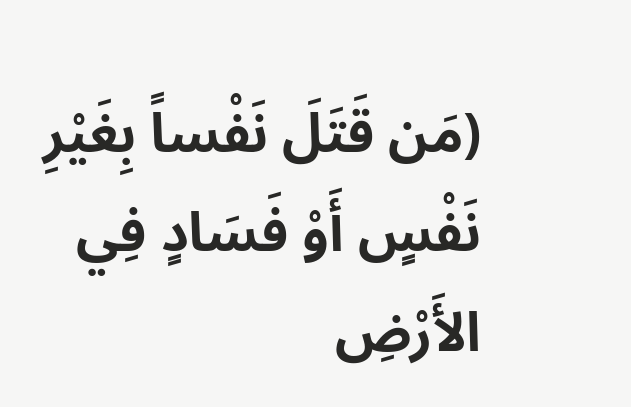(مَن قَتَلَ نَفْساً بِغَيْرِ نَفْسٍ أَوْ فَسَادٍ فِي الأَرْضِ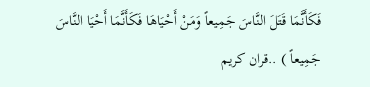فَكَأَنَّمَا قَتَلَ النَّاسَ جَمِيعاً وَمَنْ أَحْيَاهَا فَكَأَنَّمَا أَحْيَا النَّاسَ جَمِيعاً ) ..قران كريم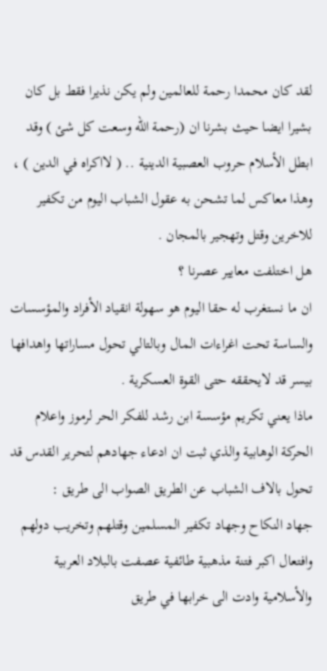لقد كان محمدا رحمة للعالمين ولم يكن نذيرا فقط بل كان بشيرا ايضا حيث بشرنا ان (رحمة الله وسعت كل شئ ) وقد ابطل الأسلام حروب العصبية الدينية .. ( لااكراه في الدين ) ، وهذا معاكس لما تشحن به عقول الشباب اليوم من تكفير للاخرين وقتل وتهجير بالمجان .
هل اختلفت معايير عصرنا ؟
ان ما نستغرب له حقا اليوم هو سهولة انقياد الأفراد والمؤسسات والساسة تحت اغراءات المال وبالتالي تحول مساراتها واهدافها بيسر قد لايحققه حتى القوة العسكرية .
ماذا يعني تكريم مؤسسة ابن رشد للفكر الحر لرموز واعلام الحركة الوهابية والذي ثبت ان ادعاء جهادهم لتحرير القدس قد تحول بالاف الشباب عن الطريق الصواب الى طريق :
جهاد النكاح وجهاد تكفير المسلمين وقتلهم وتخريب دولهم وافتعال اكبر فتنة مذهبية طائفية عصفت بالبلاد العربية والأسلامية وادت الى خرابها في طريق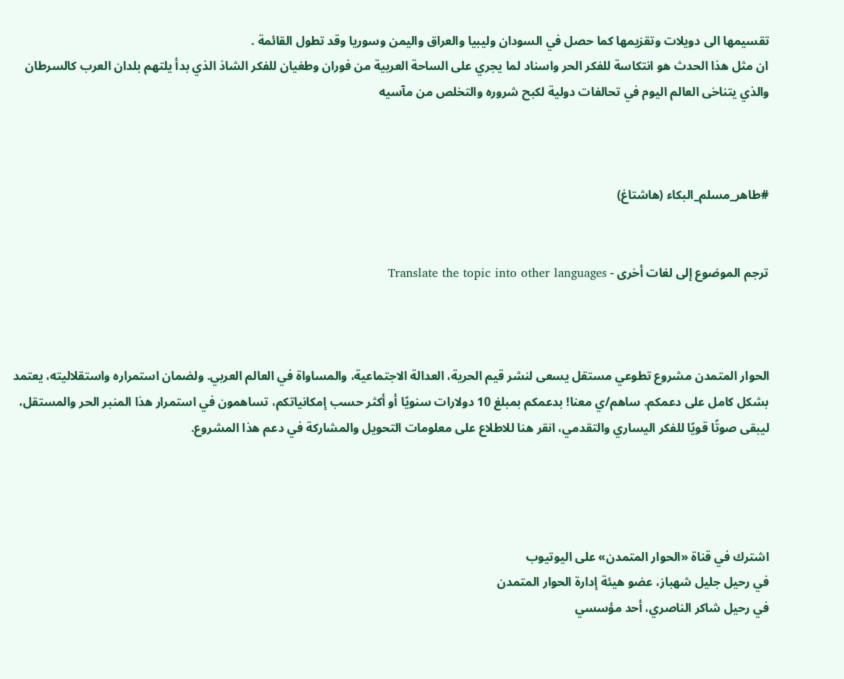تقسيمها الى دويلات وتقزيمها كما حصل في السودان وليبيا والعراق واليمن وسوريا وقد تطول القائمة .
ان مثل هذا الحدث هو انتكاسة للفكر الحر واسناد لما يجري على الساحة العربية من فوران وطغيان للفكر الشاذ الذي بدأ يلتهم بلدان العرب كالسرطان والذي يتناخى العالم اليوم في تحالفات دولية لكبح شروره والتخلص من مآسيه



#طاهر_مسلم_البكاء (هاشتاغ)


ترجم الموضوع إلى لغات أخرى - Translate the topic into other languages



الحوار المتمدن مشروع تطوعي مستقل يسعى لنشر قيم الحرية، العدالة الاجتماعية، والمساواة في العالم العربي. ولضمان استمراره واستقلاليته، يعتمد بشكل كامل على دعمكم. ساهم/ي معنا! بدعمكم بمبلغ 10 دولارات سنويًا أو أكثر حسب إمكانياتكم، تساهمون في استمرار هذا المنبر الحر والمستقل، ليبقى صوتًا قويًا للفكر اليساري والتقدمي، انقر هنا للاطلاع على معلومات التحويل والمشاركة في دعم هذا المشروع.




اشترك في قناة «الحوار المتمدن» على اليوتيوب
في رحيل جليل شهباز، عضو هيئة إدارة الحوار المتمدن
في رحيل شاكر الناصري، أحد مؤسسي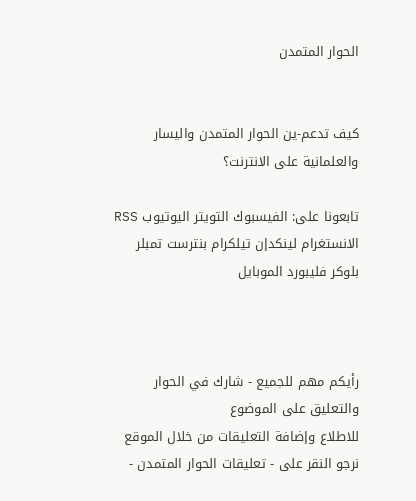الحوار المتمدن


كيف تدعم-ين الحوار المتمدن واليسار والعلمانية على الانترنت؟

تابعونا على: الفيسبوك التويتر اليوتيوب RSS الانستغرام لينكدإن تيلكرام بنترست تمبلر بلوكر فليبورد الموبايل



رأيكم مهم للجميع - شارك في الحوار والتعليق على الموضوع
للاطلاع وإضافة التعليقات من خلال الموقع نرجو النقر على - تعليقات الحوار المتمدن -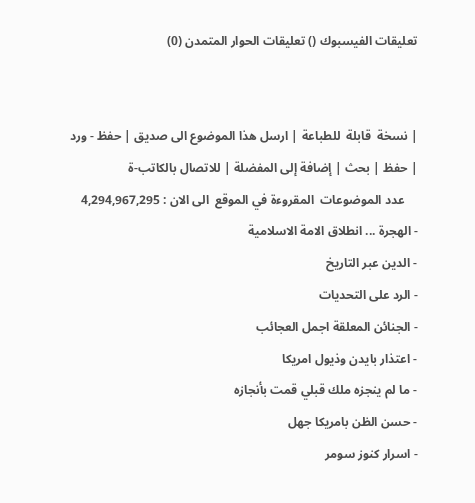تعليقات الفيسبوك () تعليقات الحوار المتمدن (0)


| نسخة  قابلة  للطباعة | ارسل هذا الموضوع الى صديق | حفظ - ورد
| حفظ | بحث | إضافة إلى المفضلة | للاتصال بالكاتب-ة
    عدد الموضوعات  المقروءة في الموقع  الى الان : 4,294,967,295
- الهجرة ... انطلاق الامة الاسلامية
- الدين عبر التاريخ
- الرد على التحديات
- الجنائن المعلقة اجمل العجائب
- اعتذار بايدن وذيول امريكا
- ما لم ينجزه ملك قبلي قمت بأنجازه
- حسن الظن بامريكا جهل
- اسرار كنوز سومر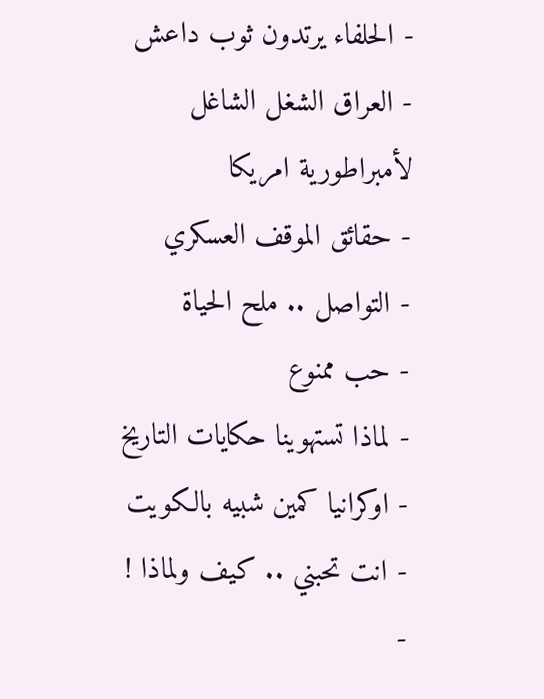- الحلفاء يرتدون ثوب داعش
- العراق الشغل الشاغل لأمبراطورية امريكا
- حقائق الموقف العسكري
- التواصل .. ملح الحياة
- حب ممنوع
- لماذا تستهوينا حكايات التاريخ
- اوكرانيا كمين شبيه بالكويت
- انت تحبني .. كيف ولماذا !
-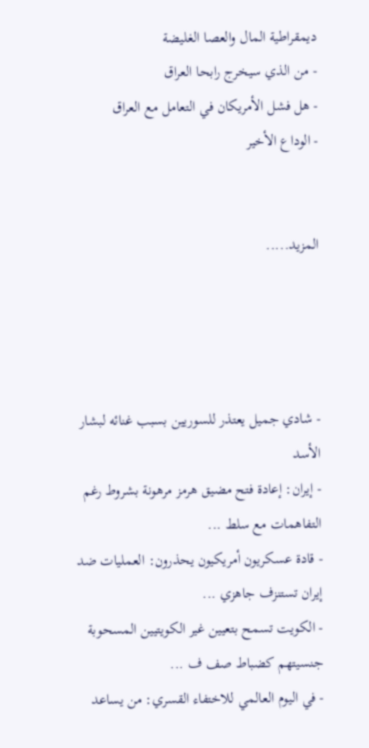ديمقراطية المال والعصا الغليضة
- من الذي سيخرج رابحا العراق
- هل فشل الأمريكان في التعامل مع العراق
- الوداع الأخير


المزيد.....




- شادي جميل يعتذر للسوريين بسبب غنائه لبشار الأسد
- إيران: إعادة فتح مضيق هرمز مرهونة بشروط رغم التفاهمات مع سلط ...
- قادة عسكريون أمريكيون يحذرون: العمليات ضد إيران تستنزف جاهزي ...
- الكويت تسمح بتعيين غير الكويتيين المسحوبة جنسيتهم كضباط صف ف ...
- في اليوم العالمي للاختفاء القسري: من يساعد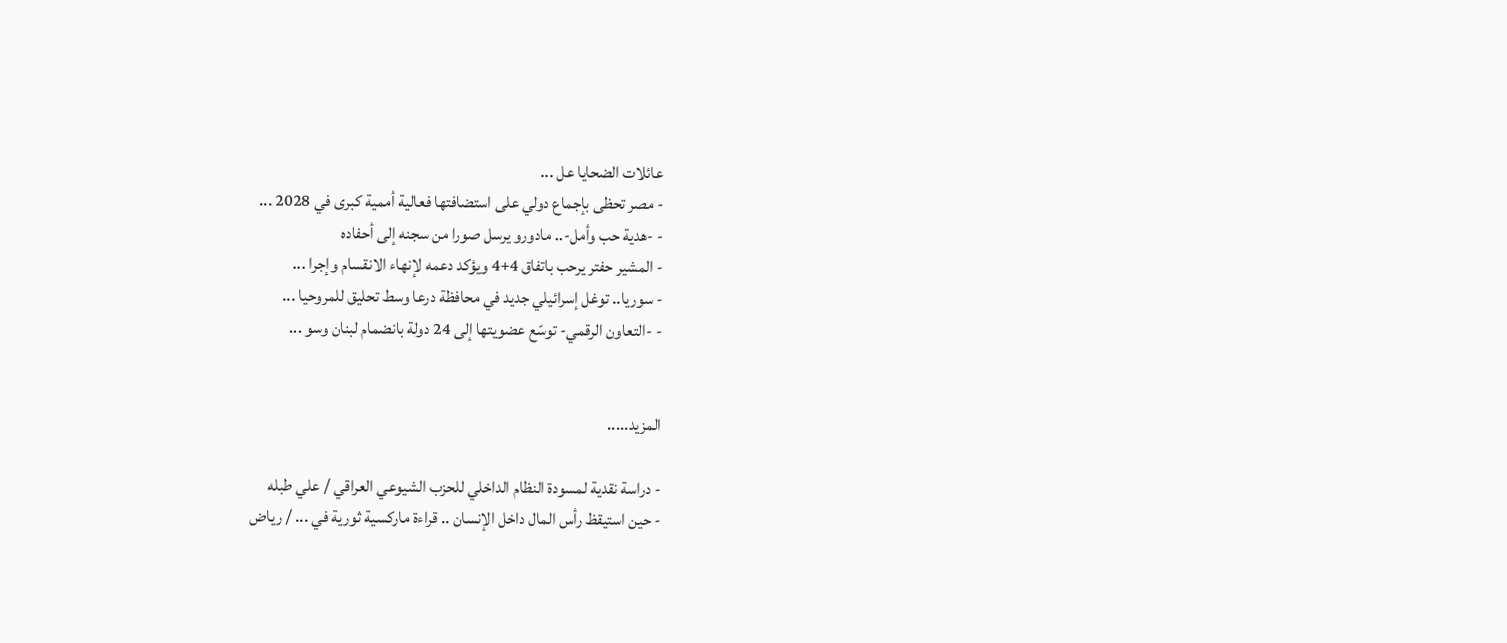عائلات الضحايا عل ...
- مصر تحظى بإجماع دولي على استضافتها فعالية أممية كبرى في 2028 ...
- -هدية حب وأمل-.. مادورو يرسل صورا من سجنه إلى أحفاده
- المشير حفتر يرحب باتفاق 4+4 ويؤكد دعمه لإنهاء الانقسام وإجرا ...
- سوريا.. توغل إسرائيلي جديد في محافظة درعا وسط تحليق للمروحيا ...
- -التعاون الرقمي- توسّع عضويتها إلى 24 دولة بانضمام لبنان وسو ...


المزيد.....

- دراسة نقدية لمسودة النظام الداخلي للحزب الشيوعي العراقي / علي طبله
- حين استيقظ رأس المال داخل الإنسان .. قراءة ماركسية ثورية في ... / رياض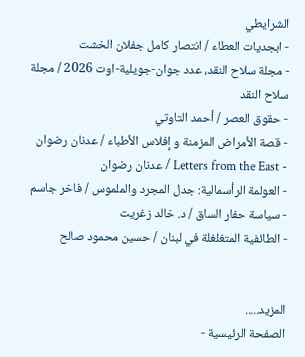الشرايطي
- ابجديات العطاء / انتصار كامل جفلان الخشت
- مجلة سلاح النقد، عدد جوان-جويلية-اوت 2026 / مجلة سلاح النقد
- حقوق العصر / أحمد التاوتي
- قصة الأمراض المزمنة و إفلاس الأطباء / عدنان رضوان
- Letters from the East / عدنان رضوان
- العولمة الرأسمالية: جدل المجرد والملموس / فاخر جاسم
- سياسة حفار الساق / د. خالد زغريت
- الطائفية المتغلغلة في لبنان / حسين محمود صالح


المزيد.....
الصفحة الرئيسية -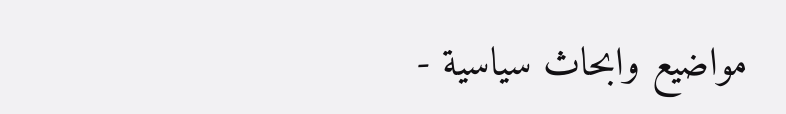مواضيع وابحاث سياسية -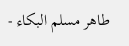طاهر مسلم البكاء -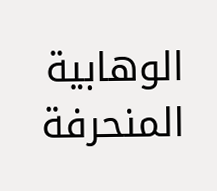الوهابية المنحرفة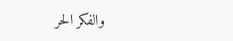والفكر الحر